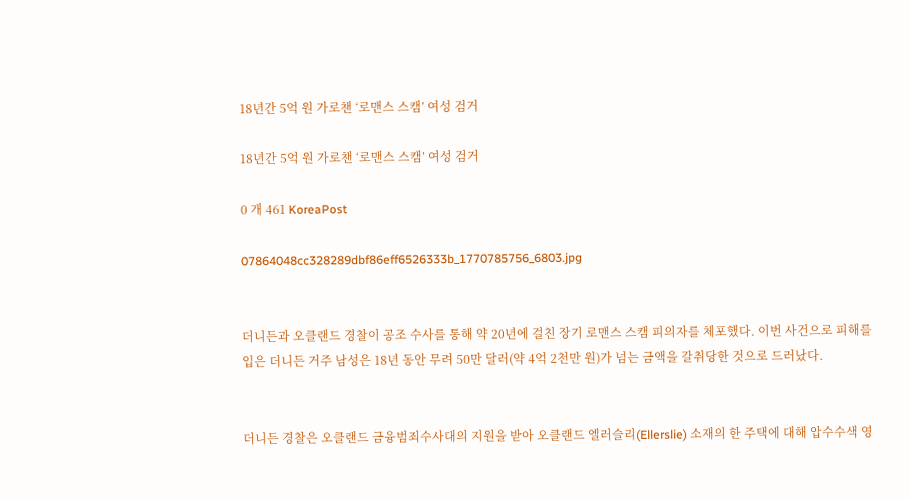18년간 5억 원 가로챈 ‘로맨스 스캠’ 여성 검거

18년간 5억 원 가로챈 ‘로맨스 스캠’ 여성 검거

0 개 461 KoreaPost

07864048cc328289dbf86eff6526333b_1770785756_6803.jpg


더니든과 오클랜드 경찰이 공조 수사를 통해 약 20년에 걸친 장기 로맨스 스캠 피의자를 체포했다. 이번 사건으로 피해를 입은 더니든 거주 남성은 18년 동안 무려 50만 달러(약 4억 2천만 원)가 넘는 금액을 갈취당한 것으로 드러났다.


더니든 경찰은 오클랜드 금융범죄수사대의 지원을 받아 오클랜드 엘러슬리(Ellerslie) 소재의 한 주택에 대해 압수수색 영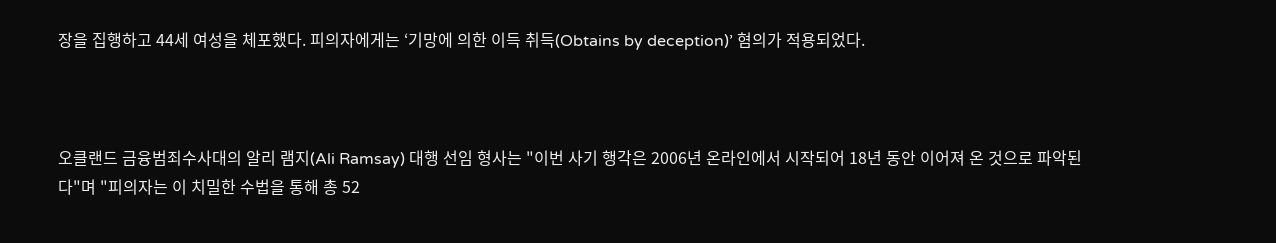장을 집행하고 44세 여성을 체포했다. 피의자에게는 ‘기망에 의한 이득 취득(Obtains by deception)’ 혐의가 적용되었다.



오클랜드 금융범죄수사대의 알리 램지(Ali Ramsay) 대행 선임 형사는 "이번 사기 행각은 2006년 온라인에서 시작되어 18년 동안 이어져 온 것으로 파악된다"며 "피의자는 이 치밀한 수법을 통해 총 52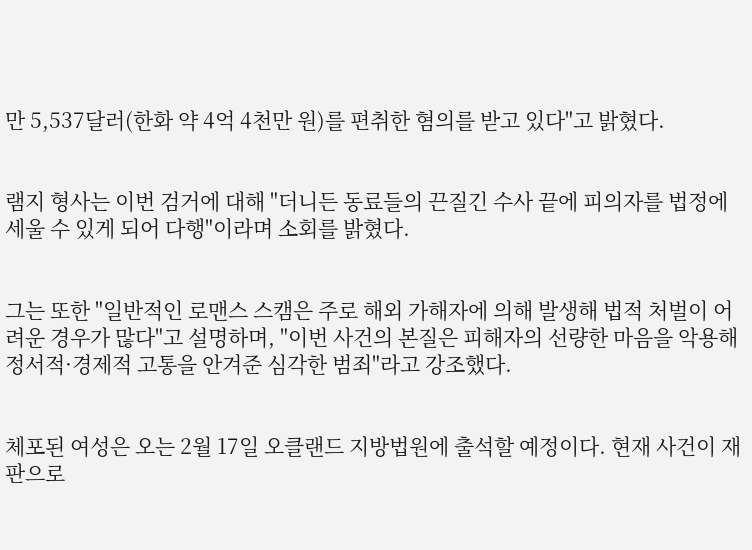만 5,537달러(한화 약 4억 4천만 원)를 편취한 혐의를 받고 있다"고 밝혔다.


램지 형사는 이번 검거에 대해 "더니든 동료들의 끈질긴 수사 끝에 피의자를 법정에 세울 수 있게 되어 다행"이라며 소회를 밝혔다.


그는 또한 "일반적인 로맨스 스캠은 주로 해외 가해자에 의해 발생해 법적 처벌이 어려운 경우가 많다"고 설명하며, "이번 사건의 본질은 피해자의 선량한 마음을 악용해 정서적·경제적 고통을 안겨준 심각한 범죄"라고 강조했다.


체포된 여성은 오는 2월 17일 오클랜드 지방법원에 출석할 예정이다. 현재 사건이 재판으로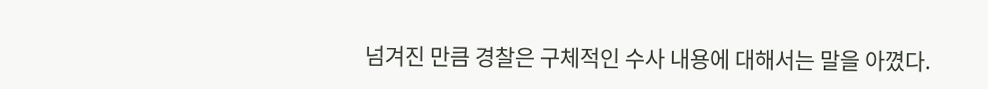넘겨진 만큼 경찰은 구체적인 수사 내용에 대해서는 말을 아꼈다.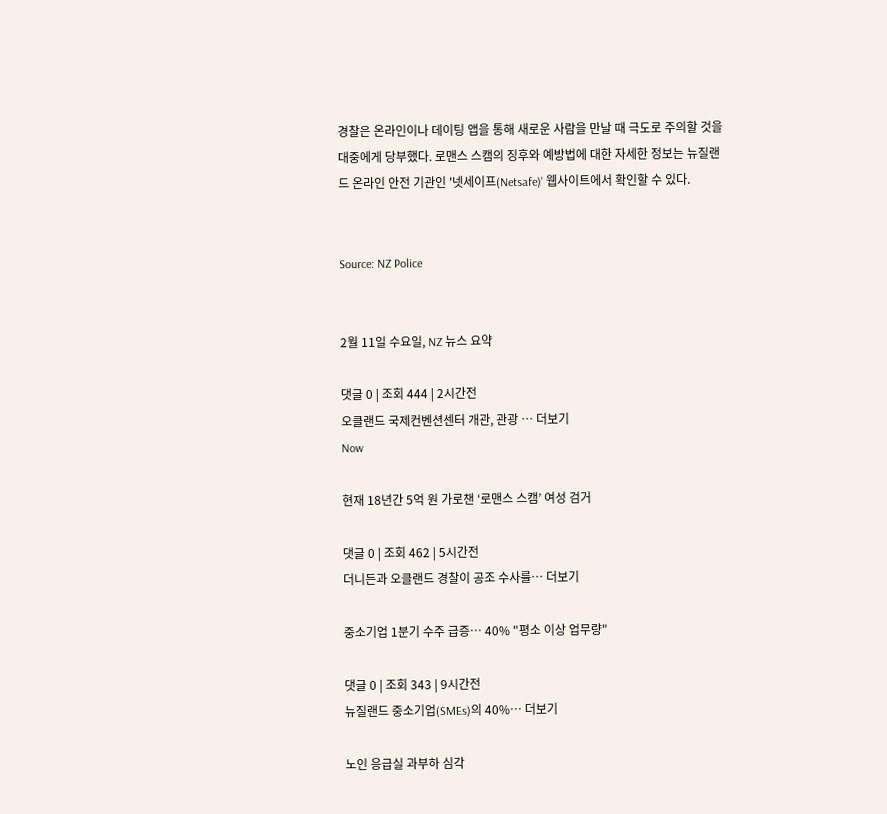경찰은 온라인이나 데이팅 앱을 통해 새로운 사람을 만날 때 극도로 주의할 것을 대중에게 당부했다. 로맨스 스캠의 징후와 예방법에 대한 자세한 정보는 뉴질랜드 온라인 안전 기관인 '넷세이프(Netsafe)' 웹사이트에서 확인할 수 있다.


Source: NZ Police


2월 11일 수요일, NZ 뉴스 요약

댓글 0 | 조회 444 | 2시간전
오클랜드 국제컨벤션센터 개관, 관광 … 더보기
Now

현재 18년간 5억 원 가로챈 ‘로맨스 스캠’ 여성 검거

댓글 0 | 조회 462 | 5시간전
더니든과 오클랜드 경찰이 공조 수사를… 더보기

중소기업 1분기 수주 급증… 40% "평소 이상 업무량"

댓글 0 | 조회 343 | 9시간전
뉴질랜드 중소기업(SMEs)의 40%… 더보기

노인 응급실 과부하 심각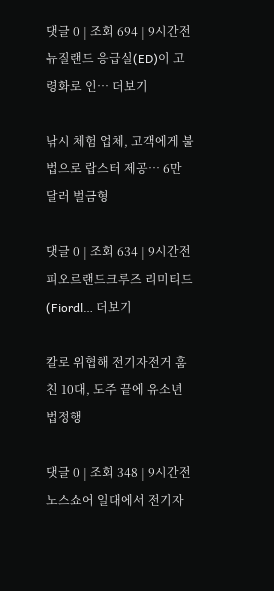댓글 0 | 조회 694 | 9시간전
뉴질랜드 응급실(ED)이 고령화로 인… 더보기

낚시 체험 업체, 고객에게 불법으로 랍스터 제공… 6만 달러 벌금형

댓글 0 | 조회 634 | 9시간전
피오르랜드크루즈 리미티드(Fiordl… 더보기

칼로 위협해 전기자전거 훔친 10대, 도주 끝에 유소년 법정행

댓글 0 | 조회 348 | 9시간전
노스쇼어 일대에서 전기자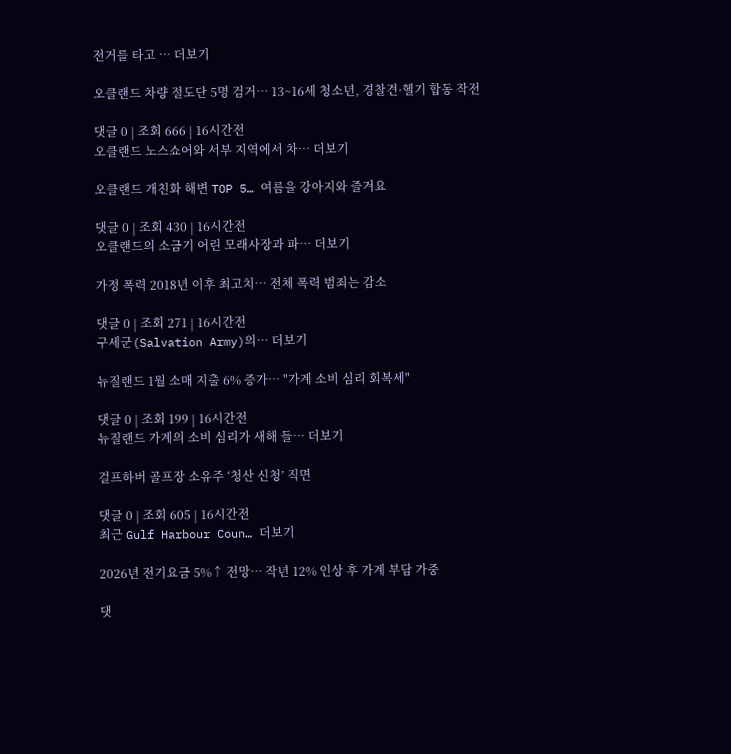전거를 타고 … 더보기

오클랜드 차량 절도단 5명 검거… 13~16세 청소년, 경찰견·헬기 합동 작전

댓글 0 | 조회 666 | 16시간전
오클랜드 노스쇼어와 서부 지역에서 차… 더보기

오클랜드 개친화 해변 TOP 5… 여름을 강아지와 즐겨요

댓글 0 | 조회 430 | 16시간전
오클랜드의 소금기 어린 모래사장과 파… 더보기

가정 폭력 2018년 이후 최고치… 전체 폭력 범죄는 감소

댓글 0 | 조회 271 | 16시간전
구세군(Salvation Army)의… 더보기

뉴질랜드 1월 소매 지출 6% 증가… "가계 소비 심리 회복세"

댓글 0 | 조회 199 | 16시간전
뉴질랜드 가계의 소비 심리가 새해 들… 더보기

걸프하버 골프장 소유주 ‘청산 신청’ 직면

댓글 0 | 조회 605 | 16시간전
최근 Gulf Harbour Coun… 더보기

2026년 전기요금 5%↑ 전망… 작년 12% 인상 후 가계 부담 가중

댓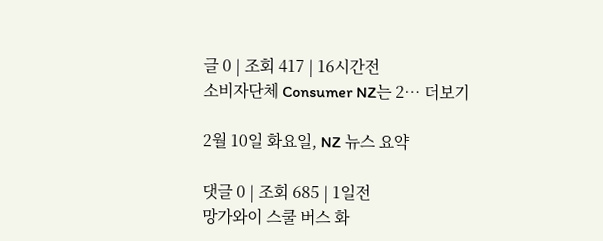글 0 | 조회 417 | 16시간전
소비자단체 Consumer NZ는 2… 더보기

2월 10일 화요일, NZ 뉴스 요약

댓글 0 | 조회 685 | 1일전
망가와이 스쿨 버스 화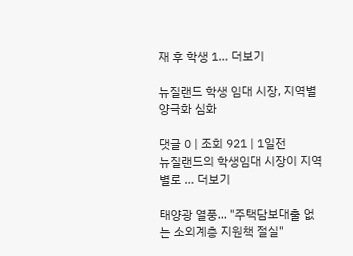재 후 학생 1… 더보기

뉴질랜드 학생 임대 시장, 지역별 양극화 심화

댓글 0 | 조회 921 | 1일전
뉴질랜드의 학생임대 시장이 지역별로 … 더보기

태양광 열풍... "주택담보대출 없는 소외계층 지원책 절실"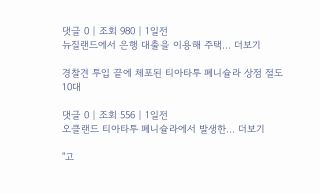댓글 0 | 조회 980 | 1일전
뉴질랜드에서 은행 대출을 이용해 주택… 더보기

경찰견 투입 끝에 체포된 티아타투 폐니슐라 상점 절도 10대

댓글 0 | 조회 556 | 1일전
오클랜드 티아타투 폐니슐라에서 발생한… 더보기

"고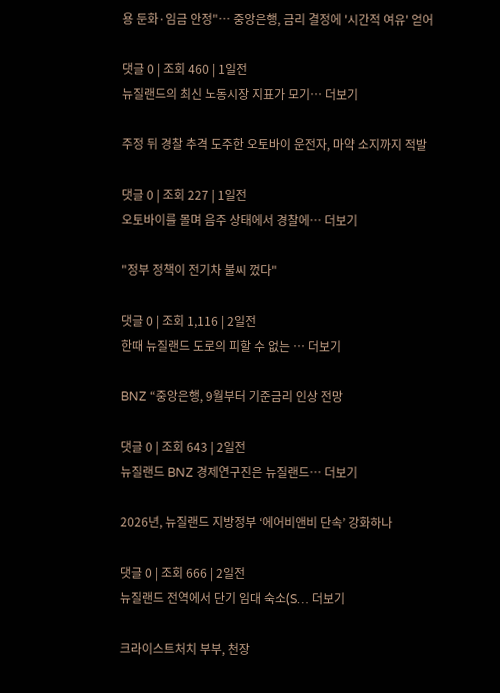용 둔화·임금 안정"… 중앙은행, 금리 결정에 '시간적 여유' 얻어

댓글 0 | 조회 460 | 1일전
뉴질랜드의 최신 노동시장 지표가 모기… 더보기

주정 뒤 경찰 추격 도주한 오토바이 운전자, 마약 소지까지 적발

댓글 0 | 조회 227 | 1일전
오토바이를 몰며 음주 상태에서 경찰에… 더보기

"정부 정책이 전기차 불씨 껐다"

댓글 0 | 조회 1,116 | 2일전
한때 뉴질랜드 도로의 피할 수 없는 … 더보기

BNZ “중앙은행, 9월부터 기준금리 인상 전망

댓글 0 | 조회 643 | 2일전
뉴질랜드 BNZ 경제연구진은 뉴질랜드… 더보기

2026년, 뉴질랜드 지방정부 ‘에어비앤비 단속’ 강화하나

댓글 0 | 조회 666 | 2일전
뉴질랜드 전역에서 단기 임대 숙소(S… 더보기

크라이스트처치 부부, 천장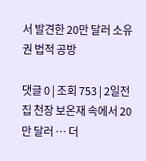서 발견한 20만 달러 소유권 법적 공방

댓글 0 | 조회 753 | 2일전
집 천장 보온재 속에서 20만 달러 … 더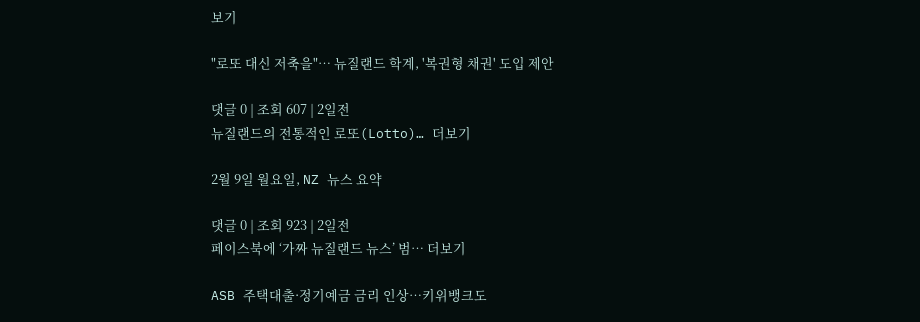보기

"로또 대신 저축을"… 뉴질랜드 학계, '복권형 채권' 도입 제안

댓글 0 | 조회 607 | 2일전
뉴질랜드의 전통적인 로또(Lotto)… 더보기

2월 9일 월요일, NZ 뉴스 요약

댓글 0 | 조회 923 | 2일전
페이스북에 ‘가짜 뉴질랜드 뉴스’ 범… 더보기

ASB 주택대출·정기예금 금리 인상…키위뱅크도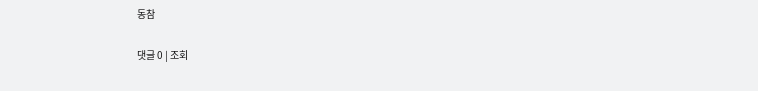동참

댓글 0 | 조회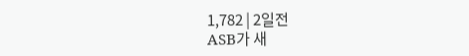1,782 | 2일전
ASB가 새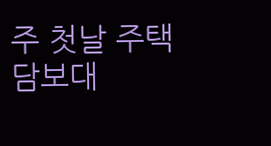주 첫날 주택담보대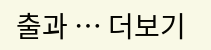출과 … 더보기